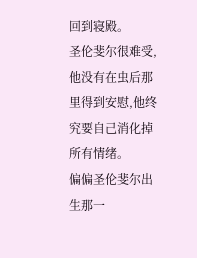回到寝殿。
圣伦斐尔很难受,他没有在虫后那里得到安慰,他终究要自己消化掉所有情绪。
偏偏圣伦斐尔出生那一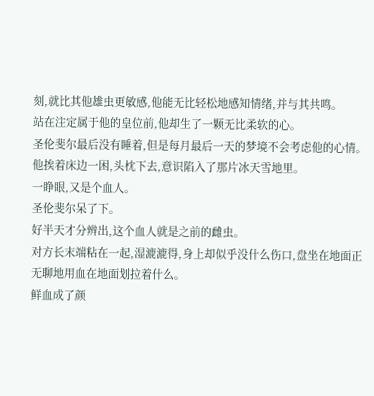刻,就比其他雄虫更敏感,他能无比轻松地感知情绪,并与其共鸣。
站在注定属于他的皇位前,他却生了一颗无比柔软的心。
圣伦斐尔最后没有睡着,但是每月最后一天的梦境不会考虑他的心情。
他挨着床边一困,头枕下去,意识陷入了那片冰天雪地里。
一睁眼,又是个血人。
圣伦斐尔呆了下。
好半天才分辨出,这个血人就是之前的雌虫。
对方长末端粘在一起,湿漉漉得,身上却似乎没什么伤口,盘坐在地面正无聊地用血在地面划拉着什么。
鲜血成了颜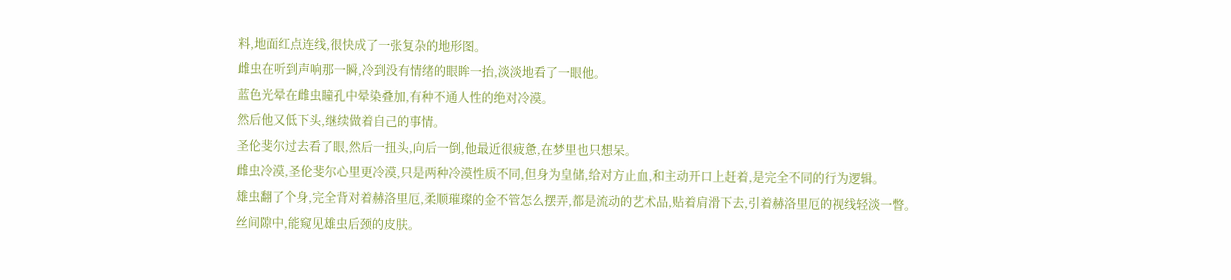料,地面红点连线,很快成了一张复杂的地形图。
雌虫在听到声响那一瞬,冷到没有情绪的眼眸一抬,淡淡地看了一眼他。
蓝色光晕在雌虫瞳孔中晕染叠加,有种不通人性的绝对冷漠。
然后他又低下头,继续做着自己的事情。
圣伦斐尔过去看了眼,然后一扭头,向后一倒,他最近很疲惫,在梦里也只想呆。
雌虫冷漠,圣伦斐尔心里更冷漠,只是两种冷漠性质不同,但身为皇储,给对方止血,和主动开口上赶着,是完全不同的行为逻辑。
雄虫翻了个身,完全背对着赫洛里厄,柔顺璀璨的金不管怎么摆弄,都是流动的艺术品,贴着肩滑下去,引着赫洛里厄的视线轻淡一瞥。
丝间隙中,能窥见雄虫后颈的皮肤。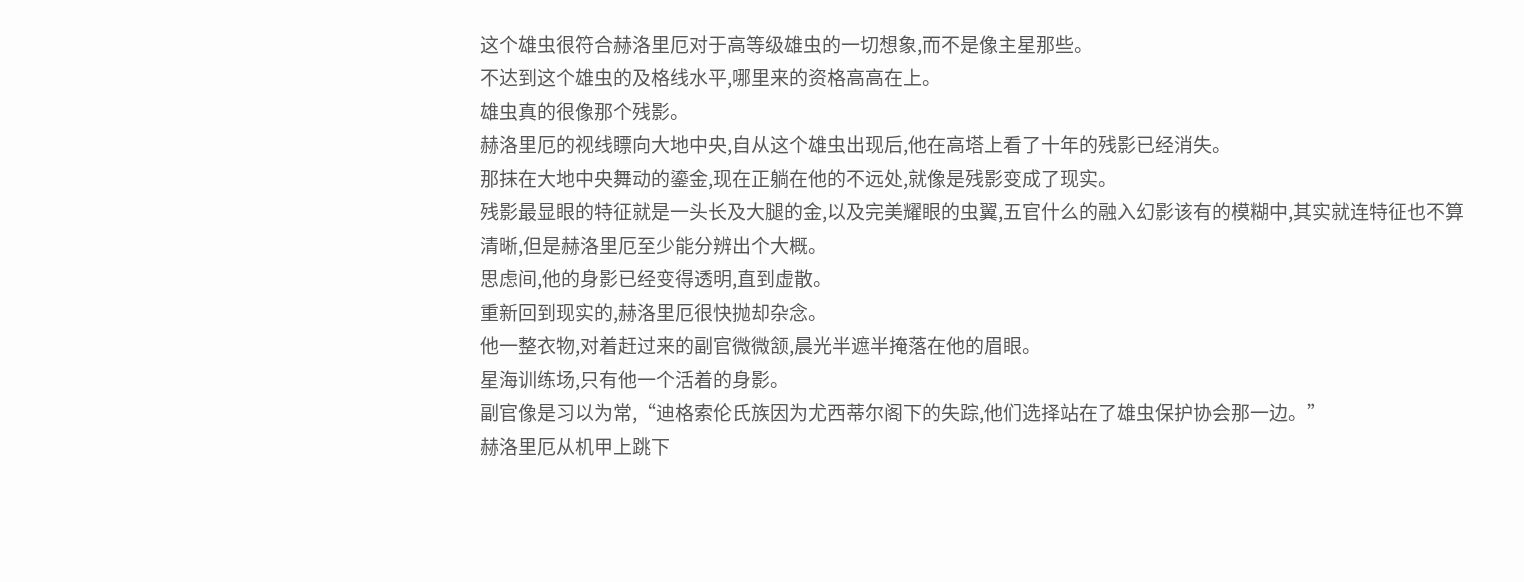这个雄虫很符合赫洛里厄对于高等级雄虫的一切想象,而不是像主星那些。
不达到这个雄虫的及格线水平,哪里来的资格高高在上。
雄虫真的很像那个残影。
赫洛里厄的视线瞟向大地中央,自从这个雄虫出现后,他在高塔上看了十年的残影已经消失。
那抹在大地中央舞动的鎏金,现在正躺在他的不远处,就像是残影变成了现实。
残影最显眼的特征就是一头长及大腿的金,以及完美耀眼的虫翼,五官什么的融入幻影该有的模糊中,其实就连特征也不算清晰,但是赫洛里厄至少能分辨出个大概。
思虑间,他的身影已经变得透明,直到虚散。
重新回到现实的,赫洛里厄很快抛却杂念。
他一整衣物,对着赶过来的副官微微颔,晨光半遮半掩落在他的眉眼。
星海训练场,只有他一个活着的身影。
副官像是习以为常,“迪格索伦氏族因为尤西蒂尔阁下的失踪,他们选择站在了雄虫保护协会那一边。”
赫洛里厄从机甲上跳下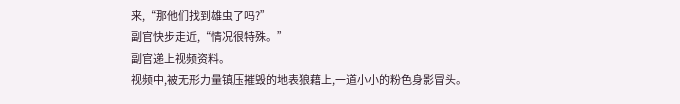来,“那他们找到雄虫了吗?”
副官快步走近,“情况很特殊。”
副官递上视频资料。
视频中,被无形力量镇压摧毁的地表狼藉上,一道小小的粉色身影冒头。